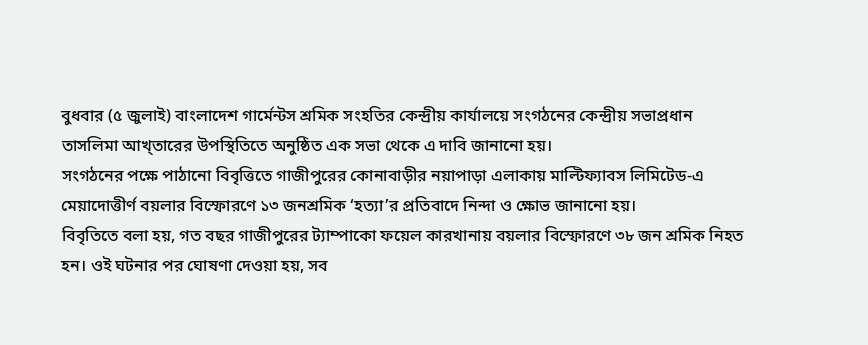বুধবার (৫ জুলাই) বাংলাদেশ গার্মেন্টস শ্রমিক সংহতির কেন্দ্রীয় কার্যালয়ে সংগঠনের কেন্দ্রীয় সভাপ্রধান তাসলিমা আখ্তারের উপস্থিতিতে অনুষ্ঠিত এক সভা থেকে এ দাবি জানানো হয়।
সংগঠনের পক্ষে পাঠানো বিবৃত্তিতে গাজীপুরের কোনাবাড়ীর নয়াপাড়া এলাকায় মাল্টিফ্যাবস লিমিটেড-এ মেয়াদোত্তীর্ণ বয়লার বিস্ফোরণে ১৩ জনশ্রমিক ‘হত্যা’র প্রতিবাদে নিন্দা ও ক্ষোভ জানানো হয়।
বিবৃতিতে বলা হয়, গত বছর গাজীপুরের ট্যাম্পাকো ফয়েল কারখানায় বয়লার বিস্ফোরণে ৩৮ জন শ্রমিক নিহত হন। ওই ঘটনার পর ঘোষণা দেওয়া হয়, সব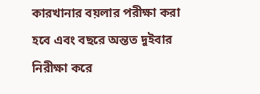কারখানার বয়লার পরীক্ষা করা হবে এবং বছরে অন্তত দুইবার নিরীক্ষা করে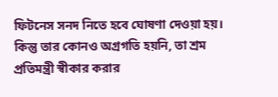ফিটনেস সনদ নিতে হবে ঘোষণা দেওয়া হয়। কিন্তু তার কোনও অগ্রগতি হয়নি, তা শ্রম প্রতিমন্ত্রী স্বীকার করার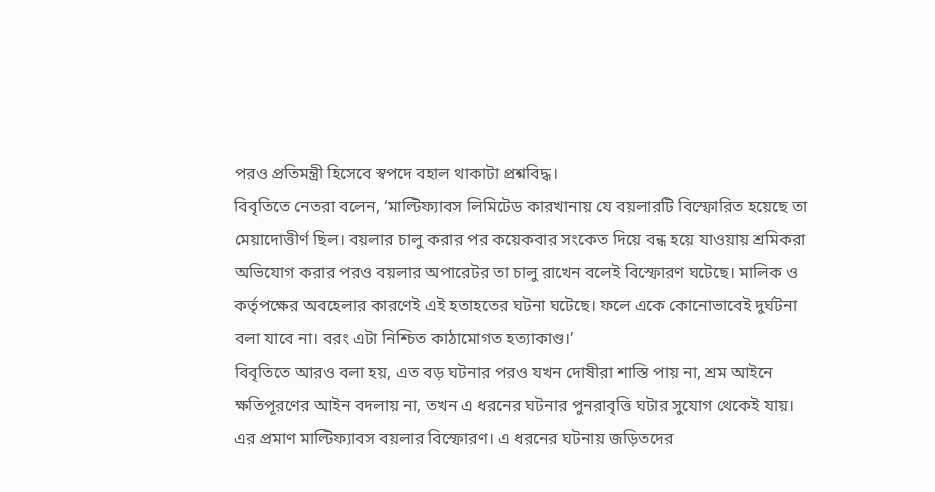পরও প্রতিমন্ত্রী হিসেবে স্বপদে বহাল থাকাটা প্রশ্নবিদ্ধ।
বিবৃতিতে নেতরা বলেন, ‘মাল্টিফ্যাবস লিমিটেড কারখানায় যে বয়লারটি বিস্ফোরিত হয়েছে তা মেয়াদোত্তীর্ণ ছিল। বয়লার চালু করার পর কয়েকবার সংকেত দিয়ে বন্ধ হয়ে যাওয়ায় শ্রমিকরা অভিযোগ করার পরও বয়লার অপারেটর তা চালু রাখেন বলেই বিস্ফোরণ ঘটেছে। মালিক ও কর্তৃপক্ষের অবহেলার কারণেই এই হতাহতের ঘটনা ঘটেছে। ফলে একে কোনোভাবেই দুর্ঘটনা বলা যাবে না। বরং এটা নিশ্চিত কাঠামোগত হত্যাকাণ্ড।’
বিবৃতিতে আরও বলা হয়, এত বড় ঘটনার পরও যখন দোষীরা শাস্তি পায় না, শ্রম আইনে ক্ষতিপূরণের আইন বদলায় না, তখন এ ধরনের ঘটনার পুনরাবৃত্তি ঘটার সুযোগ থেকেই যায়। এর প্রমাণ মাল্টিফ্যাবস বয়লার বিস্ফোরণ। এ ধরনের ঘটনায় জড়িতদের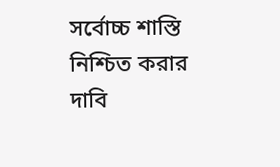সর্বোচ্চ শাস্তি নিশ্চিত করার দাবি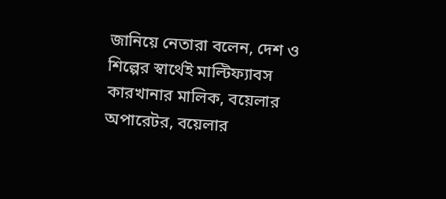জানিয়ে নেতারা বলেন, দেশ ও শিল্পের স্বার্থেই মাল্টিফ্যাবস কারখানার মালিক, বয়েলার অপারেটর, বয়েলার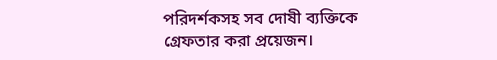পরিদর্শকসহ সব দোষী ব্যক্তিকে গ্রেফতার করা প্রয়েজন।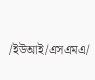/ইউআই/এসএমএ/